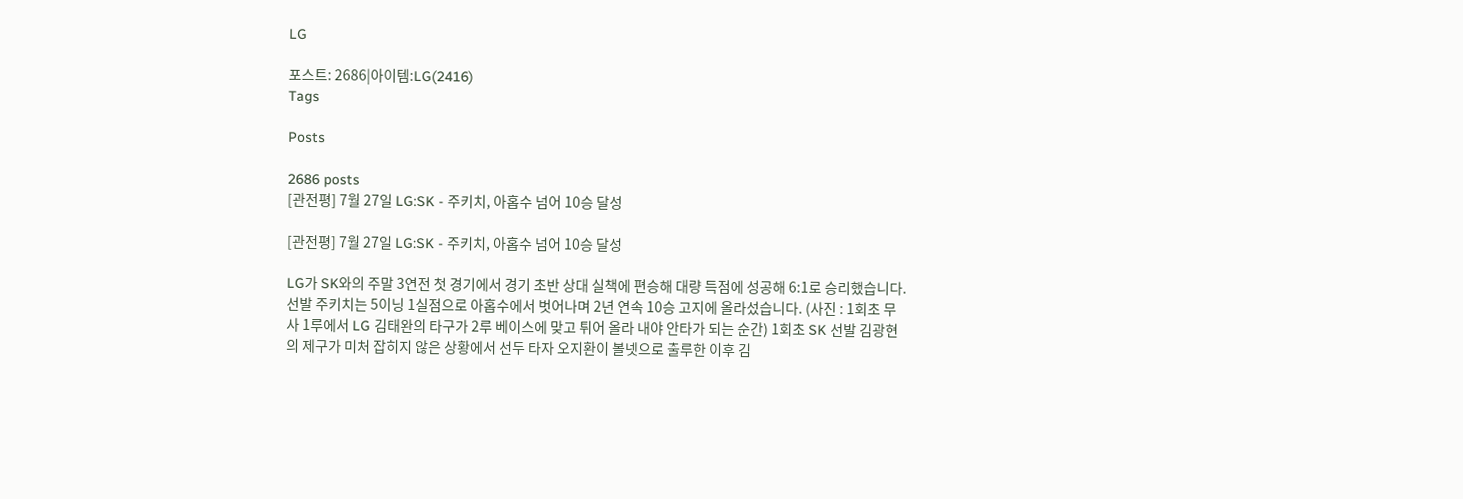LG

포스트: 2686|아이템:LG(2416)
Tags

Posts

2686 posts
[관전평] 7월 27일 LG:SK - 주키치, 아홉수 넘어 10승 달성

[관전평] 7월 27일 LG:SK - 주키치, 아홉수 넘어 10승 달성

LG가 SK와의 주말 3연전 첫 경기에서 경기 초반 상대 실책에 편승해 대량 득점에 성공해 6:1로 승리했습니다. 선발 주키치는 5이닝 1실점으로 아홉수에서 벗어나며 2년 연속 10승 고지에 올라섰습니다. (사진 : 1회초 무사 1루에서 LG 김태완의 타구가 2루 베이스에 맞고 튀어 올라 내야 안타가 되는 순간) 1회초 SK 선발 김광현의 제구가 미처 잡히지 않은 상황에서 선두 타자 오지환이 볼넷으로 출루한 이후 김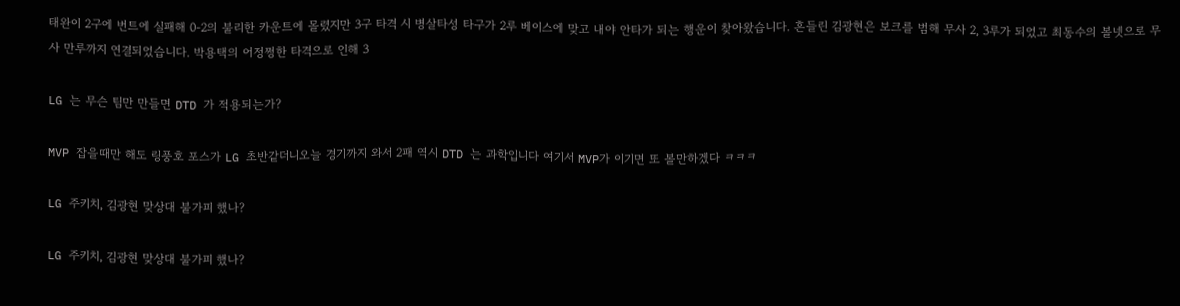태완이 2구에 번트에 실패해 0-2의 불리한 카운트에 몰렸지만 3구 타격 시 병살타성 타구가 2루 베이스에 맞고 내야 안타가 되는 행운이 찾아왔습니다. 흔들린 김광현은 보크를 범해 무사 2, 3루가 되었고 최동수의 볼넷으로 무사 만루까지 연결되었습니다. 박용택의 어정쩡한 타격으로 인해 3

LG 는 무슨 팀만 만들면 DTD 가 적용되는가?

MVP 잡을때만 해도 링풍호 포스가 LG 초반같더니오늘 경기까지 와서 2패 역시 DTD 는 과학입니다 여기서 MVP가 이기면 또 볼만하겠다 ㅋㅋㅋ

LG 주키치, 김광현 맞상대 불가피 했나?

LG 주키치, 김광현 맞상대 불가피 했나?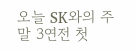오늘 SK와의 주말 3연전 첫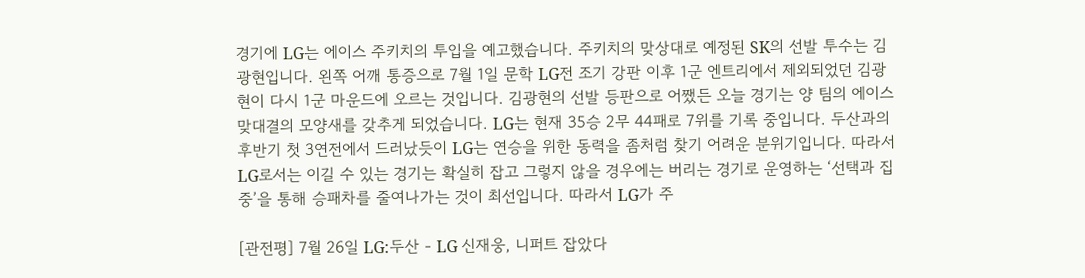경기에 LG는 에이스 주키치의 투입을 예고했습니다. 주키치의 맞상대로 예정된 SK의 선발 투수는 김광현입니다. 왼쪽 어깨 통증으로 7월 1일 문학 LG전 조기 강판 이후 1군 엔트리에서 제외되었던 김광현이 다시 1군 마운드에 오르는 것입니다. 김광현의 선발 등판으로 어쨌든 오늘 경기는 양 팀의 에이스 맞대결의 모양새를 갖추게 되었습니다. LG는 현재 35승 2무 44패로 7위를 기록 중입니다. 두산과의 후반기 첫 3연전에서 드러났듯이 LG는 연승을 위한 동력을 좀처럼 찾기 어려운 분위기입니다. 따라서 LG로서는 이길 수 있는 경기는 확실히 잡고 그렇지 않을 경우에는 버리는 경기로 운영하는 ‘선택과 집중’을 통해 승패차를 줄여나가는 것이 최선입니다. 따라서 LG가 주

[관전평] 7월 26일 LG:두산 - LG 신재웅, 니퍼트 잡았다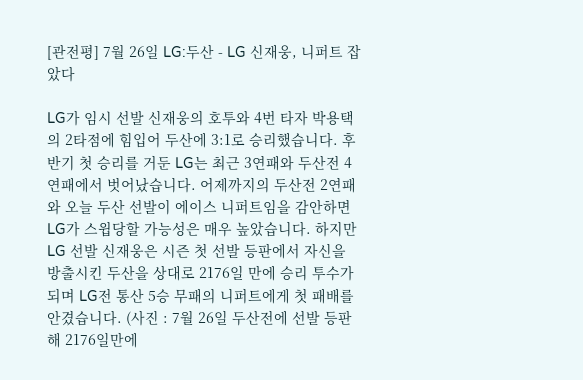[관전평] 7월 26일 LG:두산 - LG 신재웅, 니퍼트 잡았다

LG가 임시 선발 신재웅의 호투와 4번 타자 박용택의 2타점에 힘입어 두산에 3:1로 승리했습니다. 후반기 첫 승리를 거둔 LG는 최근 3연패와 두산전 4연패에서 벗어났습니다. 어제까지의 두산전 2연패와 오늘 두산 선발이 에이스 니퍼트임을 감안하면 LG가 스윕당할 가능성은 매우 높았습니다. 하지만 LG 선발 신재웅은 시즌 첫 선발 등판에서 자신을 방출시킨 두산을 상대로 2176일 만에 승리 투수가 되며 LG전 통산 5승 무패의 니퍼트에게 첫 패배를 안겼습니다. (사진 : 7월 26일 두산전에 선발 등판해 2176일만에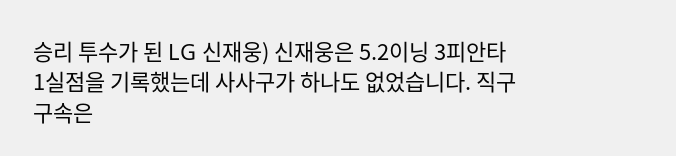승리 투수가 된 LG 신재웅) 신재웅은 5.2이닝 3피안타 1실점을 기록했는데 사사구가 하나도 없었습니다. 직구 구속은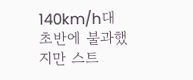140km/h대 초반에 불과했지만 스트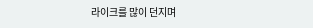라이크를 많이 던지며